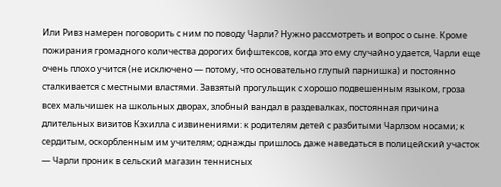Или Ривз намерен поговорить с ним по поводу Чарли? Нужно рассмотреть и вопрос о сыне. Кроме пожирания громадного количества дорогих бифштексов, когда это ему случайно удается, Чарли еще очень плохо учится (не исключено — потому, что основательно глупый парнишка) и постоянно сталкивается с местными властями. Завзятый прогульщик с хорошо подвешенным языком, гроза всех мальчишек на школьных дворах, злобный вандал в раздевалках, постоянная причина длительных визитов Кэхилла с извинениями: к родителям детей с разбитыми Чарлзом носами; к сердитым, оскорбленным им учителям; однажды пришлось даже наведаться в полицейский участок — Чарли проник в сельский магазин теннисных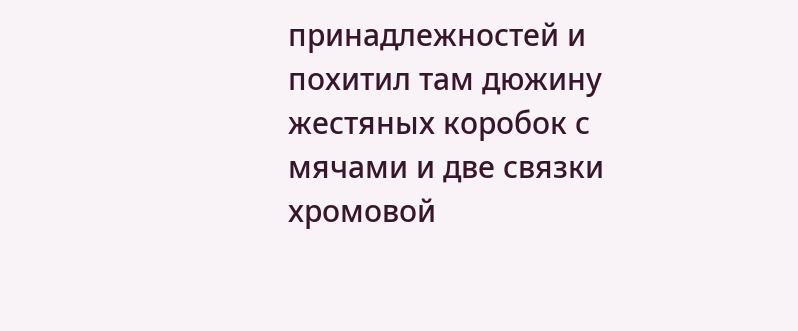принадлежностей и похитил там дюжину жестяных коробок с мячами и две связки хромовой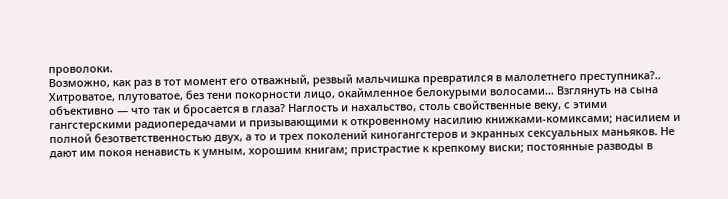проволоки.
Возможно, как раз в тот момент его отважный, резвый мальчишка превратился в малолетнего преступника?.. Хитроватое, плутоватое, без тени покорности лицо, окаймленное белокурыми волосами… Взглянуть на сына объективно — что так и бросается в глаза? Наглость и нахальство, столь свойственные веку, с этими гангстерскими радиопередачами и призывающими к откровенному насилию книжками-комиксами; насилием и полной безответственностью двух, а то и трех поколений киногангстеров и экранных сексуальных маньяков. Не дают им покоя ненависть к умным, хорошим книгам; пристрастие к крепкому виски; постоянные разводы в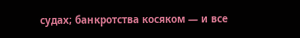судах; банкротства косяком — и все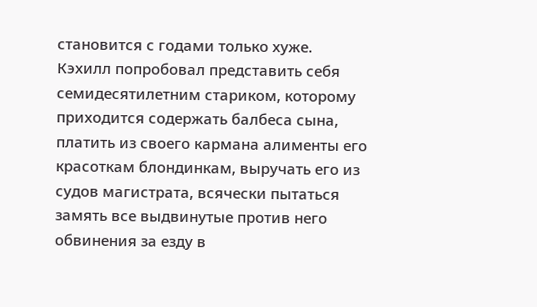становится с годами только хуже.
Кэхилл попробовал представить себя семидесятилетним стариком, которому приходится содержать балбеса сына, платить из своего кармана алименты его красоткам блондинкам, выручать его из судов магистрата, всячески пытаться замять все выдвинутые против него обвинения за езду в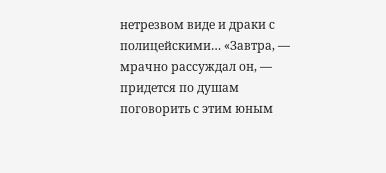нетрезвом виде и драки с полицейскими… «Завтра, — мрачно рассуждал он, — придется по душам поговорить с этим юным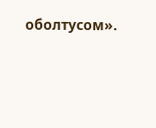оболтусом».